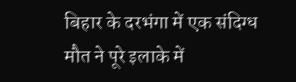बिहार के दरभंगा में एक संदिग्ध मौत ने पूरे इलाके में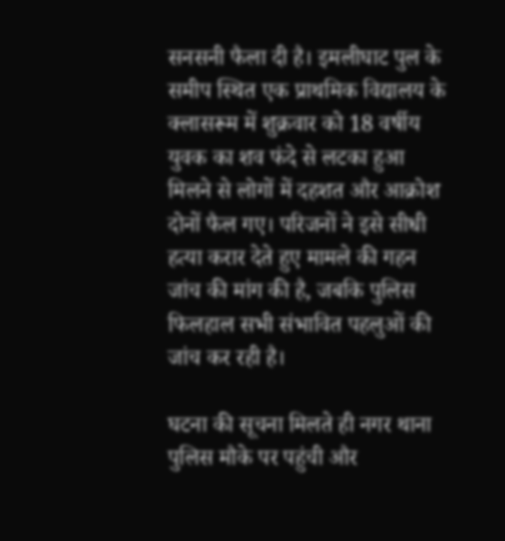सनसनी फैला दी है। इमलीघाट पुल के समीप स्थित एक प्राथमिक विद्यालय के क्लासरूम में शुक्रवार को 18 वर्षीय युवक का शव फंदे से लटका हुआ मिलने से लोगों में दहशत और आक्रोश दोनों फैल गए। परिजनों ने इसे सीधी हत्या करार देते हुए मामले की गहन जांच की मांग की है, जबकि पुलिस फिलहाल सभी संभावित पहलुओं की जांच कर रही है।

घटना की सूचना मिलते ही नगर थाना पुलिस मौके पर पहुंची और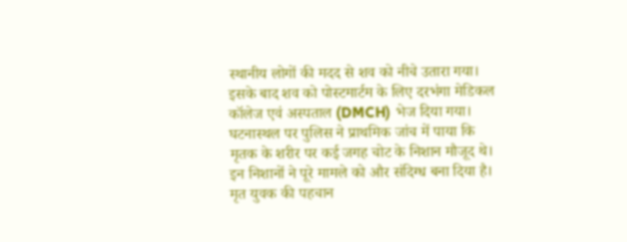स्थानीय लोगों की मदद से शव को नीचे उतारा गया। इसके बाद शव को पोस्टमार्टम के लिए दरभंगा मेडिकल कॉलेज एवं अस्पताल (DMCH) भेज दिया गया। घटनास्थल पर पुलिस ने प्राथमिक जांच में पाया कि मृतक के शरीर पर कई जगह चोट के निशान मौजूद थे। इन निशानों ने पूरे मामले को और संदिग्ध बना दिया है।
मृत युवक की पहचान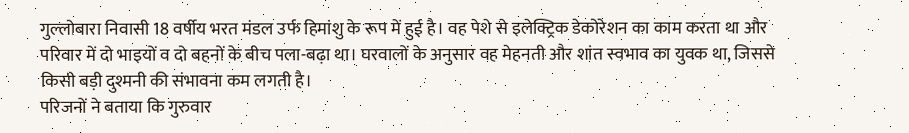गुल्लोबारा निवासी 18 वर्षीय भरत मंडल उर्फ हिमांशु के रूप में हुई है। वह पेशे से इलेक्ट्रिक डेकोरेशन का काम करता था और परिवार में दो भाइयों व दो बहनों के बीच पला-बढ़ा था। घरवालों के अनुसार वह मेहनती और शांत स्वभाव का युवक था, जिससे किसी बड़ी दुश्मनी की संभावना कम लगती है।
परिजनों ने बताया कि गुरुवार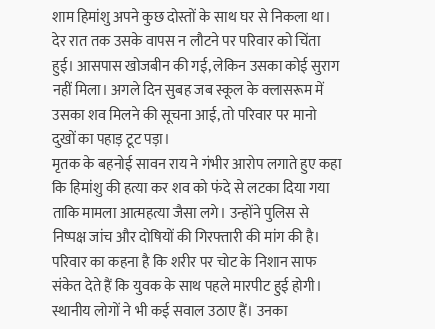शाम हिमांशु अपने कुछ दोस्तों के साथ घर से निकला था। देर रात तक उसके वापस न लौटने पर परिवार को चिंता हुई। आसपास खोजबीन की गई, लेकिन उसका कोई सुराग नहीं मिला। अगले दिन सुबह जब स्कूल के क्लासरूम में उसका शव मिलने की सूचना आई, तो परिवार पर मानो दुखों का पहाड़ टूट पड़ा।
मृतक के बहनोई सावन राय ने गंभीर आरोप लगाते हुए कहा कि हिमांशु की हत्या कर शव को फंदे से लटका दिया गया ताकि मामला आत्महत्या जैसा लगे। उन्होंने पुलिस से निष्पक्ष जांच और दोषियों की गिरफ्तारी की मांग की है। परिवार का कहना है कि शरीर पर चोट के निशान साफ संकेत देते हैं कि युवक के साथ पहले मारपीट हुई होगी।
स्थानीय लोगों ने भी कई सवाल उठाए हैं। उनका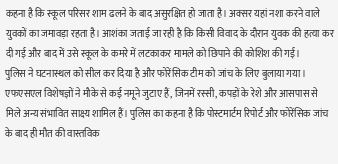कहना है कि स्कूल परिसर शाम ढलने के बाद असुरक्षित हो जाता है। अक्सर यहां नशा करने वाले युवकों का जमावड़ा रहता है। आशंका जताई जा रही है कि किसी विवाद के दौरान युवक की हत्या कर दी गई और बाद में उसे स्कूल के कमरे में लटकाकर मामले को छिपाने की कोशिश की गई।
पुलिस ने घटनास्थल को सील कर दिया है और फोरेंसिक टीम को जांच के लिए बुलाया गया। एफएसएल विशेषज्ञों ने मौके से कई नमूने जुटाए हैं, जिनमें रस्सी, कपड़ों के रेशे और आसपास से मिले अन्य संभावित साक्ष्य शामिल हैं। पुलिस का कहना है कि पोस्टमार्टम रिपोर्ट और फोरेंसिक जांच के बाद ही मौत की वास्तविक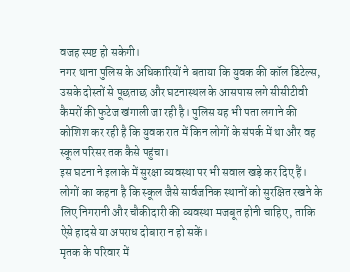वजह स्पष्ट हो सकेगी।
नगर थाना पुलिस के अधिकारियों ने बताया कि युवक की कॉल डिटेल्स, उसके दोस्तों से पूछताछ और घटनास्थल के आसपास लगे सीसीटीवी कैमरों की फुटेज खंगाली जा रही है। पुलिस यह भी पता लगाने की कोशिश कर रही है कि युवक रात में किन लोगों के संपर्क में था और वह स्कूल परिसर तक कैसे पहुंचा।
इस घटना ने इलाके में सुरक्षा व्यवस्था पर भी सवाल खड़े कर दिए हैं। लोगों का कहना है कि स्कूल जैसे सार्वजनिक स्थानों को सुरक्षित रखने के लिए निगरानी और चौकीदारी की व्यवस्था मजबूत होनी चाहिए, ताकि ऐसे हादसे या अपराध दोबारा न हो सकें।
मृतक के परिवार में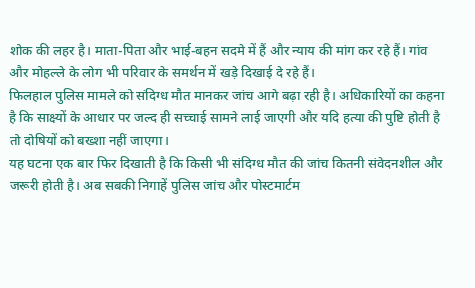शोक की लहर है। माता-पिता और भाई-बहन सदमे में हैं और न्याय की मांग कर रहे हैं। गांव और मोहल्ले के लोग भी परिवार के समर्थन में खड़े दिखाई दे रहे हैं।
फिलहाल पुलिस मामले को संदिग्ध मौत मानकर जांच आगे बढ़ा रही है। अधिकारियों का कहना है कि साक्ष्यों के आधार पर जल्द ही सच्चाई सामने लाई जाएगी और यदि हत्या की पुष्टि होती है तो दोषियों को बख्शा नहीं जाएगा।
यह घटना एक बार फिर दिखाती है कि किसी भी संदिग्ध मौत की जांच कितनी संवेदनशील और जरूरी होती है। अब सबकी निगाहें पुलिस जांच और पोस्टमार्टम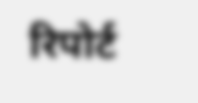रिपोर्ट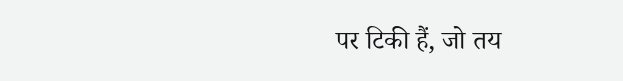पर टिकी हैं, जो तय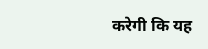करेगी कि यह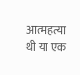आत्महत्या थी या एक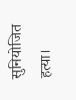सुनियोजित हत्या।